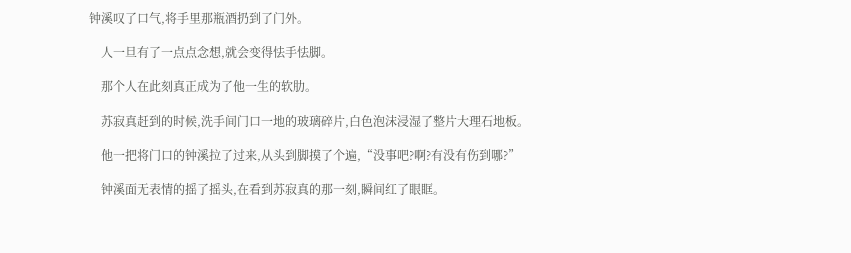钟溪叹了口气,将手里那瓶酒扔到了门外。

    人一旦有了一点点念想,就会变得怯手怯脚。

    那个人在此刻真正成为了他一生的软肋。

    苏寂真赶到的时候,洗手间门口一地的玻璃碎片,白色泡沫浸湿了整片大理石地板。

    他一把将门口的钟溪拉了过来,从头到脚摸了个遍,“没事吧?啊?有没有伤到哪?”

    钟溪面无表情的摇了摇头,在看到苏寂真的那一刻,瞬间红了眼眶。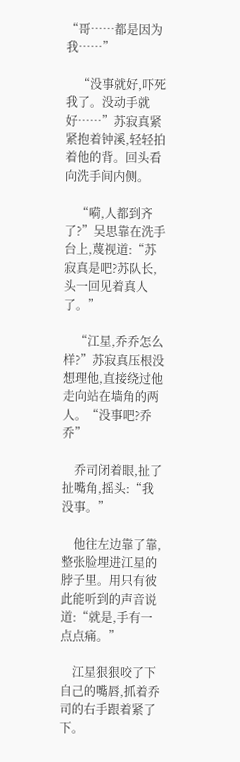“哥……都是因为我……”

    “没事就好,吓死我了。没动手就好……”苏寂真紧紧抱着钟溪,轻轻拍着他的背。回头看向洗手间内侧。

    “嗬,人都到齐了?”吴思靠在洗手台上,蔑视道:“苏寂真是吧?苏队长,头一回见着真人了。”

    “江星,乔乔怎么样?”苏寂真压根没想理他,直接绕过他走向站在墙角的两人。“没事吧?乔乔”

    乔司闭着眼,扯了扯嘴角,摇头:“我没事。”

    他往左边靠了靠,整张脸埋进江星的脖子里。用只有彼此能听到的声音说道:“就是,手有一点点痛。”

    江星狠狠咬了下自己的嘴唇,抓着乔司的右手跟着紧了下。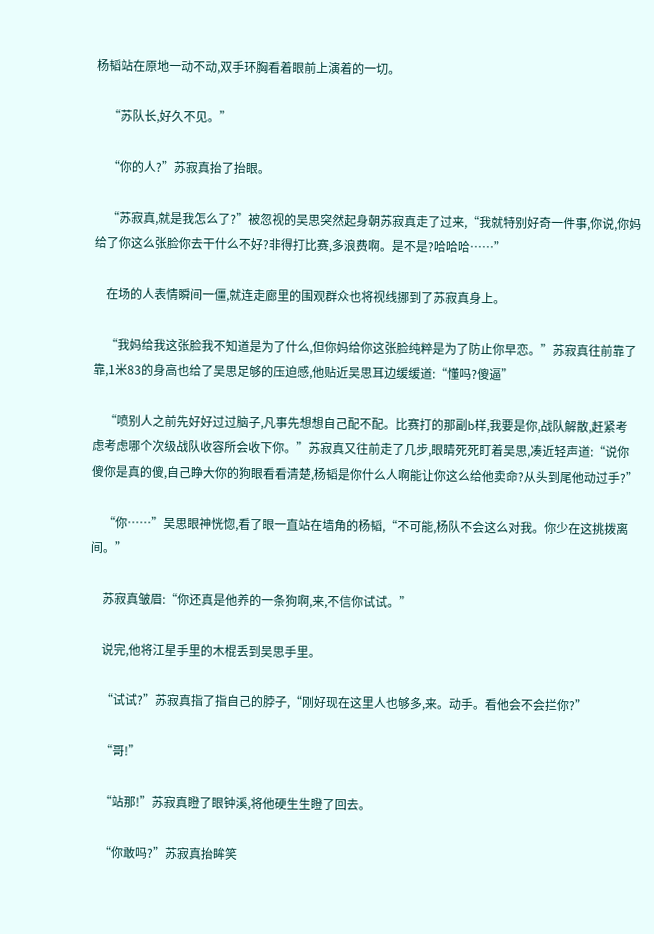杨韬站在原地一动不动,双手环胸看着眼前上演着的一切。

    “苏队长,好久不见。”

    “你的人?”苏寂真抬了抬眼。

    “苏寂真,就是我怎么了?”被忽视的吴思突然起身朝苏寂真走了过来,“我就特别好奇一件事,你说,你妈给了你这么张脸你去干什么不好?非得打比赛,多浪费啊。是不是?哈哈哈……”

    在场的人表情瞬间一僵,就连走廊里的围观群众也将视线挪到了苏寂真身上。

    “我妈给我这张脸我不知道是为了什么,但你妈给你这张脸纯粹是为了防止你早恋。”苏寂真往前靠了靠,1米83的身高也给了吴思足够的压迫感,他贴近吴思耳边缓缓道:“懂吗?傻逼”

    “喷别人之前先好好过过脑子,凡事先想想自己配不配。比赛打的那副b样,我要是你,战队解散,赶紧考虑考虑哪个次级战队收容所会收下你。”苏寂真又往前走了几步,眼睛死死盯着吴思,凑近轻声道:“说你傻你是真的傻,自己睁大你的狗眼看看清楚,杨韬是你什么人啊能让你这么给他卖命?从头到尾他动过手?”

    “你……”吴思眼神恍惚,看了眼一直站在墙角的杨韬,“不可能,杨队不会这么对我。你少在这挑拨离间。”

    苏寂真皱眉:“你还真是他养的一条狗啊,来,不信你试试。”

    说完,他将江星手里的木棍丢到吴思手里。

    “试试?”苏寂真指了指自己的脖子,“刚好现在这里人也够多,来。动手。看他会不会拦你?”

    “哥!”

    “站那!”苏寂真瞪了眼钟溪,将他硬生生瞪了回去。

    “你敢吗?”苏寂真抬眸笑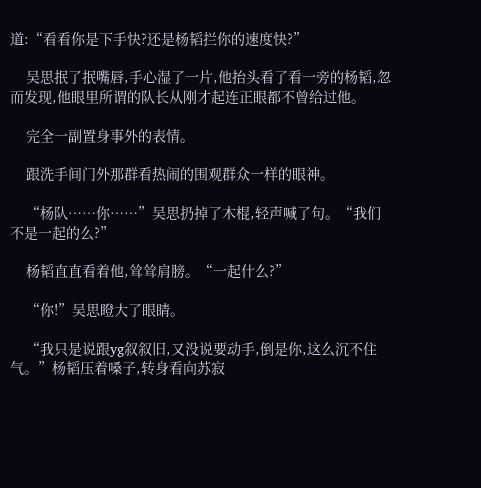道:“看看你是下手快?还是杨韬拦你的速度快?”

    吴思抿了抿嘴唇,手心湿了一片,他抬头看了看一旁的杨韬,忽而发现,他眼里所谓的队长从刚才起连正眼都不曾给过他。

    完全一副置身事外的表情。

    跟洗手间门外那群看热闹的围观群众一样的眼神。

    “杨队……你……”吴思扔掉了木棍,轻声喊了句。“我们不是一起的么?”

    杨韬直直看着他,耸耸肩膀。“一起什么?”

    “你!”吴思瞪大了眼睛。

    “我只是说跟yg叙叙旧,又没说要动手,倒是你,这么沉不住气。”杨韬压着嗓子,转身看向苏寂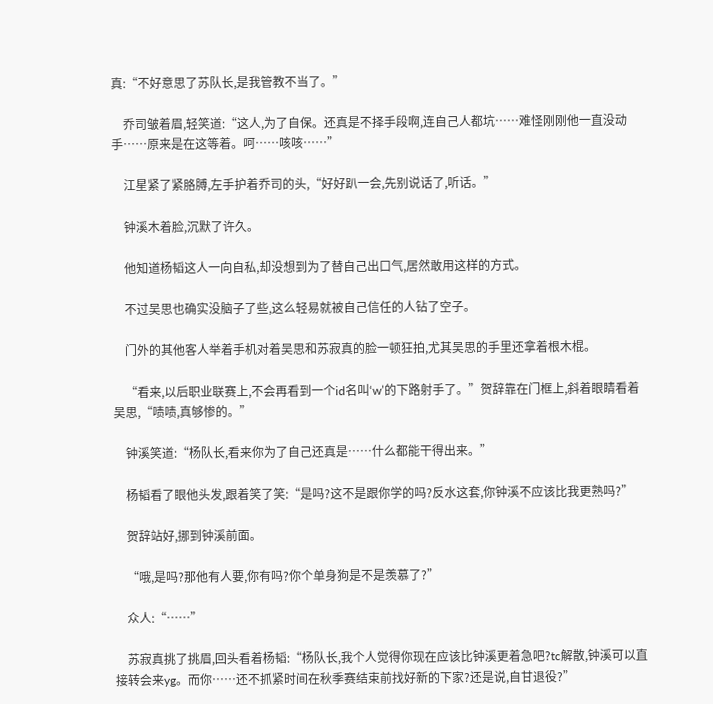真:“不好意思了苏队长,是我管教不当了。”

    乔司皱着眉,轻笑道:“这人,为了自保。还真是不择手段啊,连自己人都坑……难怪刚刚他一直没动手……原来是在这等着。呵……咳咳……”

    江星紧了紧胳膊,左手护着乔司的头,“好好趴一会,先别说话了,听话。”

    钟溪木着脸,沉默了许久。

    他知道杨韬这人一向自私,却没想到为了替自己出口气,居然敢用这样的方式。

    不过吴思也确实没脑子了些,这么轻易就被自己信任的人钻了空子。

    门外的其他客人举着手机对着吴思和苏寂真的脸一顿狂拍,尤其吴思的手里还拿着根木棍。

    “看来,以后职业联赛上,不会再看到一个id名叫‘w’的下路射手了。”贺辞靠在门框上,斜着眼睛看着吴思,“啧啧,真够惨的。”

    钟溪笑道:“杨队长,看来你为了自己还真是……什么都能干得出来。”

    杨韬看了眼他头发,跟着笑了笑:“是吗?这不是跟你学的吗?反水这套,你钟溪不应该比我更熟吗?”

    贺辞站好,挪到钟溪前面。

    “哦,是吗?那他有人要,你有吗?你个单身狗是不是羡慕了?”

    众人:“……”

    苏寂真挑了挑眉,回头看着杨韬:“杨队长,我个人觉得你现在应该比钟溪更着急吧?tc解散,钟溪可以直接转会来yg。而你……还不抓紧时间在秋季赛结束前找好新的下家?还是说,自甘退役?”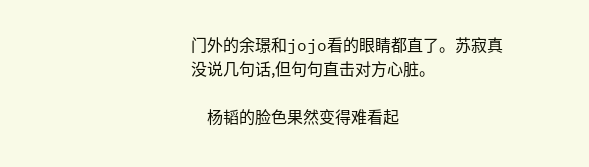门外的余璟和jojo看的眼睛都直了。苏寂真没说几句话,但句句直击对方心脏。

    杨韬的脸色果然变得难看起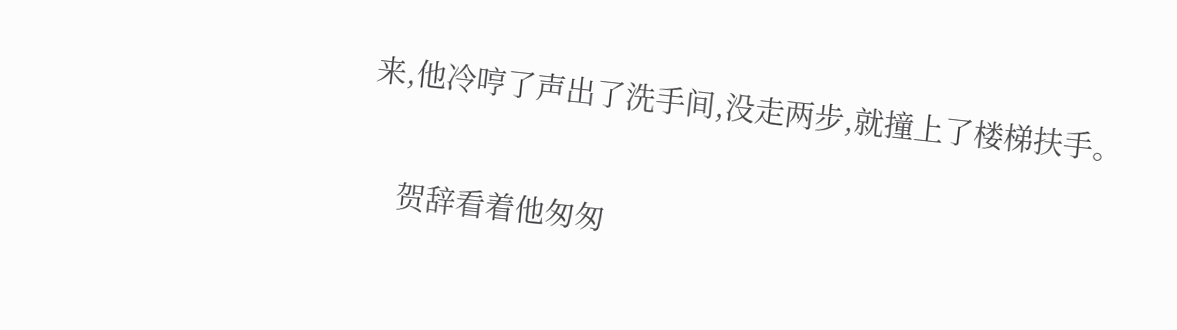来,他冷哼了声出了洗手间,没走两步,就撞上了楼梯扶手。

    贺辞看着他匆匆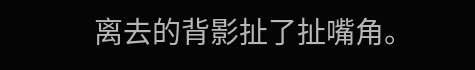离去的背影扯了扯嘴角。